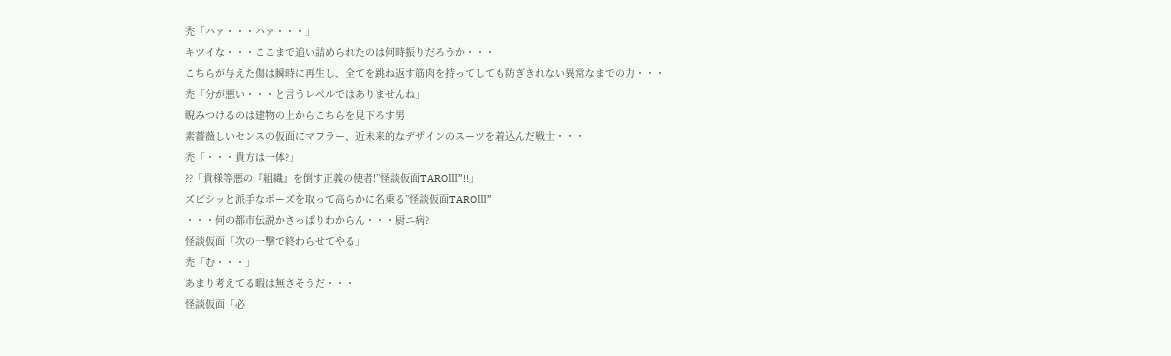禿「ハァ・・・ハァ・・・」
キツイな・・・ここまで追い詰められたのは何時振りだろうか・・・
こちらが与えた傷は瞬時に再生し、全てを跳ね返す筋肉を持ってしても防ぎきれない異常なまでの力・・・
禿「分が悪い・・・と言うレベルではありませんね」
睨みつけるのは建物の上からこちらを見下ろす男
素薔薇しいセンスの仮面にマフラー、近未来的なデザインのスーツを着込んだ戦士・・・
禿「・・・貴方は一体?」
??「貴様等悪の『組織』を倒す正義の使者!”怪談仮面TAROⅢ”!!」
ズビシッと派手なポーズを取って高らかに名乗る”怪談仮面TAROⅢ”
・・・何の都市伝説かさっぱりわからん・・・厨ニ病?
怪談仮面「次の一撃で終わらせてやる」
禿「む・・・」
あまり考えてる暇は無さそうだ・・・
怪談仮面「必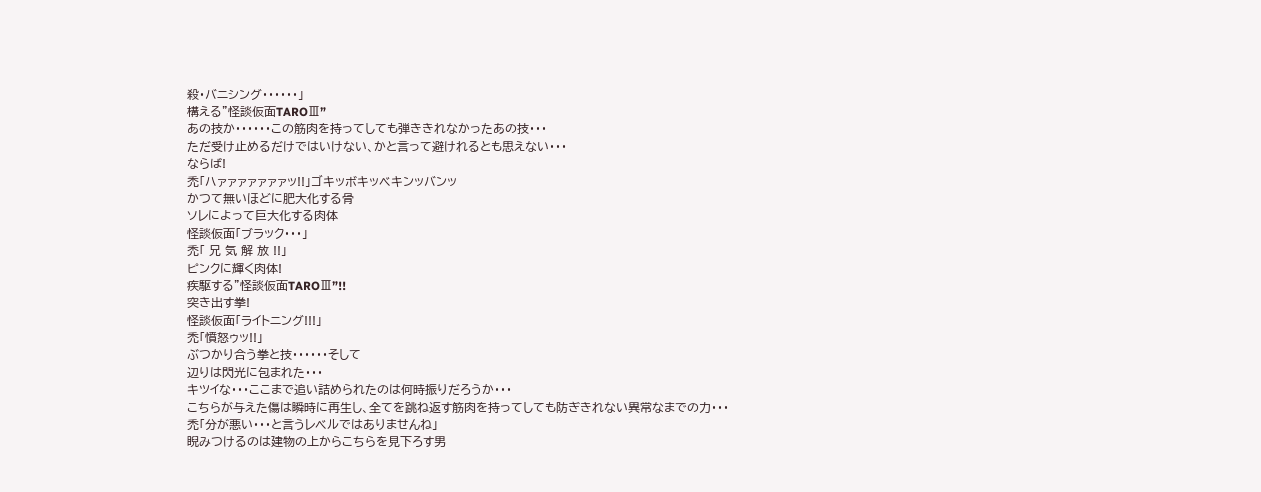殺・バニシング・・・・・・」
構える”怪談仮面TAROⅢ”
あの技か・・・・・・この筋肉を持ってしても弾ききれなかったあの技・・・
ただ受け止めるだけではいけない、かと言って避けれるとも思えない・・・
ならば!
禿「ハァァァァァァァッ!!」ゴキッボキッベキンッバンッ
かつて無いほどに肥大化する骨
ソレによって巨大化する肉体
怪談仮面「ブラック・・・」
禿「 兄 気 解 放 !!」
ピンクに輝く肉体!
疾駆する”怪談仮面TAROⅢ”!!
突き出す拳!
怪談仮面「ライトニング!!!」
禿「憤怒ゥッ!!」
ぶつかり合う拳と技・・・・・・そして
辺りは閃光に包まれた・・・
キツイな・・・ここまで追い詰められたのは何時振りだろうか・・・
こちらが与えた傷は瞬時に再生し、全てを跳ね返す筋肉を持ってしても防ぎきれない異常なまでの力・・・
禿「分が悪い・・・と言うレベルではありませんね」
睨みつけるのは建物の上からこちらを見下ろす男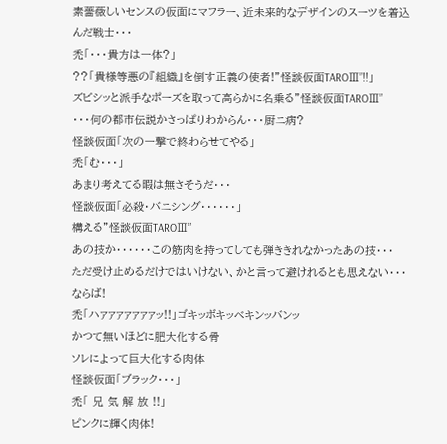素薔薇しいセンスの仮面にマフラー、近未来的なデザインのスーツを着込んだ戦士・・・
禿「・・・貴方は一体?」
??「貴様等悪の『組織』を倒す正義の使者!”怪談仮面TAROⅢ”!!」
ズビシッと派手なポーズを取って高らかに名乗る”怪談仮面TAROⅢ”
・・・何の都市伝説かさっぱりわからん・・・厨ニ病?
怪談仮面「次の一撃で終わらせてやる」
禿「む・・・」
あまり考えてる暇は無さそうだ・・・
怪談仮面「必殺・バニシング・・・・・・」
構える”怪談仮面TAROⅢ”
あの技か・・・・・・この筋肉を持ってしても弾ききれなかったあの技・・・
ただ受け止めるだけではいけない、かと言って避けれるとも思えない・・・
ならば!
禿「ハァァァァァァァッ!!」ゴキッボキッベキンッバンッ
かつて無いほどに肥大化する骨
ソレによって巨大化する肉体
怪談仮面「ブラック・・・」
禿「 兄 気 解 放 !!」
ピンクに輝く肉体!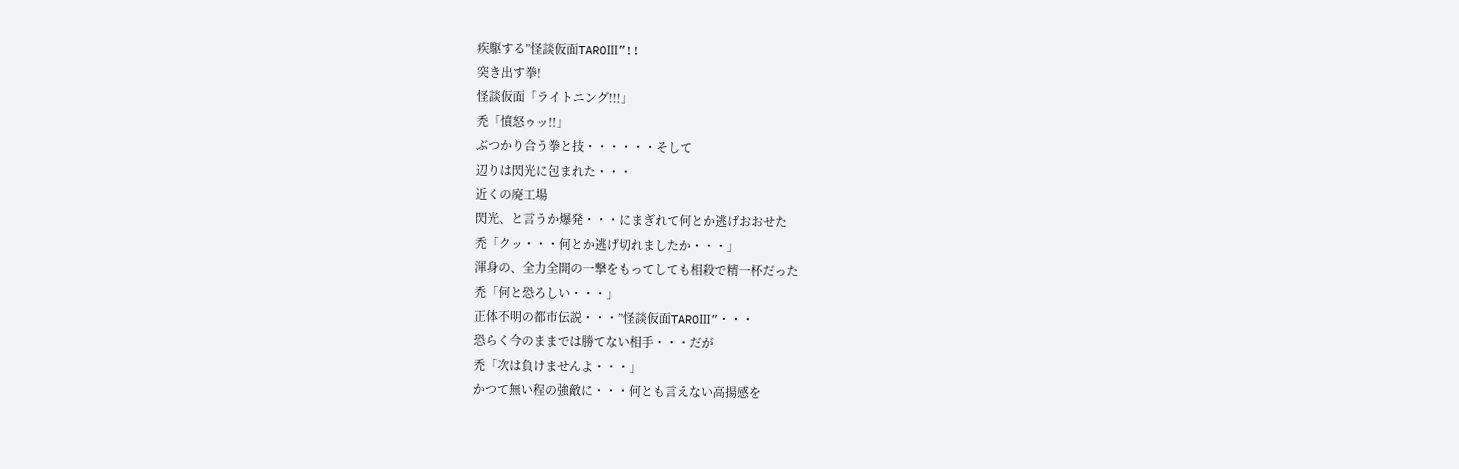疾駆する”怪談仮面TAROⅢ”!!
突き出す拳!
怪談仮面「ライトニング!!!」
禿「憤怒ゥッ!!」
ぶつかり合う拳と技・・・・・・そして
辺りは閃光に包まれた・・・
近くの廃工場
閃光、と言うか爆発・・・にまぎれて何とか逃げおおせた
禿「クッ・・・何とか逃げ切れましたか・・・」
渾身の、全力全開の一撃をもってしても相殺で精一杯だった
禿「何と恐ろしい・・・」
正体不明の都市伝説・・・”怪談仮面TAROⅢ”・・・
恐らく今のままでは勝てない相手・・・だが
禿「次は負けませんよ・・・」
かつて無い程の強敵に・・・何とも言えない高揚感を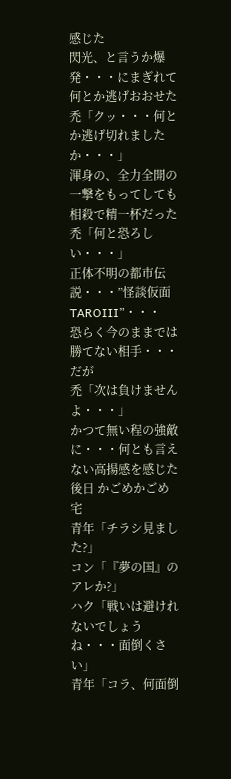感じた
閃光、と言うか爆発・・・にまぎれて何とか逃げおおせた
禿「クッ・・・何とか逃げ切れましたか・・・」
渾身の、全力全開の一撃をもってしても相殺で精一杯だった
禿「何と恐ろしい・・・」
正体不明の都市伝説・・・”怪談仮面TAROⅢ”・・・
恐らく今のままでは勝てない相手・・・だが
禿「次は負けませんよ・・・」
かつて無い程の強敵に・・・何とも言えない高揚感を感じた
後日 かごめかごめ宅
青年「チラシ見ました?」
コン「『夢の国』のアレか?」
ハク「戦いは避けれないでしょうね・・・面倒くさい」
青年「コラ、何面倒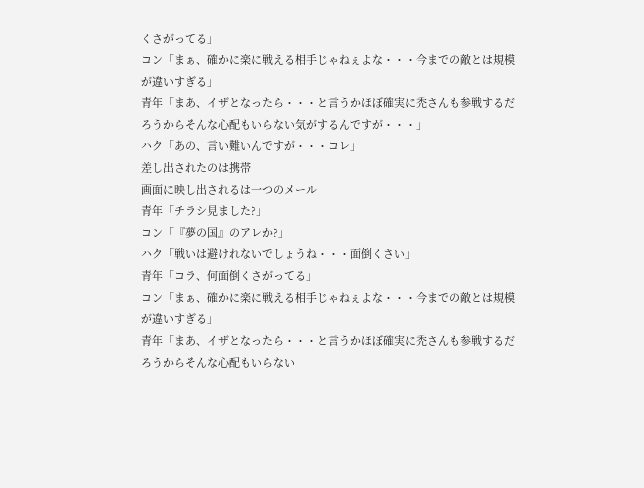くさがってる」
コン「まぁ、確かに楽に戦える相手じゃねぇよな・・・今までの敵とは規模が違いすぎる」
青年「まあ、イザとなったら・・・と言うかほぼ確実に禿さんも参戦するだろうからそんな心配もいらない気がするんですが・・・」
ハク「あの、言い難いんですが・・・コレ」
差し出されたのは携帯
画面に映し出されるは一つのメール
青年「チラシ見ました?」
コン「『夢の国』のアレか?」
ハク「戦いは避けれないでしょうね・・・面倒くさい」
青年「コラ、何面倒くさがってる」
コン「まぁ、確かに楽に戦える相手じゃねぇよな・・・今までの敵とは規模が違いすぎる」
青年「まあ、イザとなったら・・・と言うかほぼ確実に禿さんも参戦するだろうからそんな心配もいらない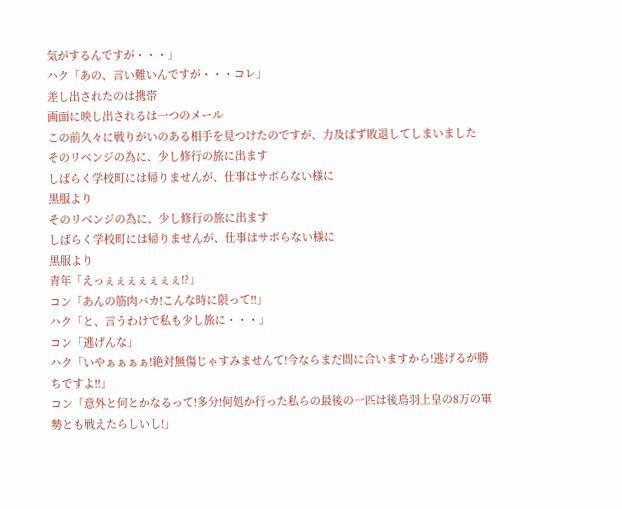気がするんですが・・・」
ハク「あの、言い難いんですが・・・コレ」
差し出されたのは携帯
画面に映し出されるは一つのメール
この前久々に戦りがいのある相手を見つけたのですが、力及ばず敗退してしまいました
そのリベンジの為に、少し修行の旅に出ます
しばらく学校町には帰りませんが、仕事はサボらない様に
黒服より
そのリベンジの為に、少し修行の旅に出ます
しばらく学校町には帰りませんが、仕事はサボらない様に
黒服より
青年「えっぇぇぇぇぇぇぇ!?」
コン「あんの筋肉バカ!こんな時に限って!!」
ハク「と、言うわけで私も少し旅に・・・」
コン「逃げんな」
ハク「いやぁぁぁぁ!絶対無傷じゃすみませんて!今ならまだ間に合いますから!逃げるが勝ちですよ!!」
コン「意外と何とかなるって!多分!何処か行った私らの最後の一匹は後鳥羽上皇の8万の軍勢とも戦えたらしいし!」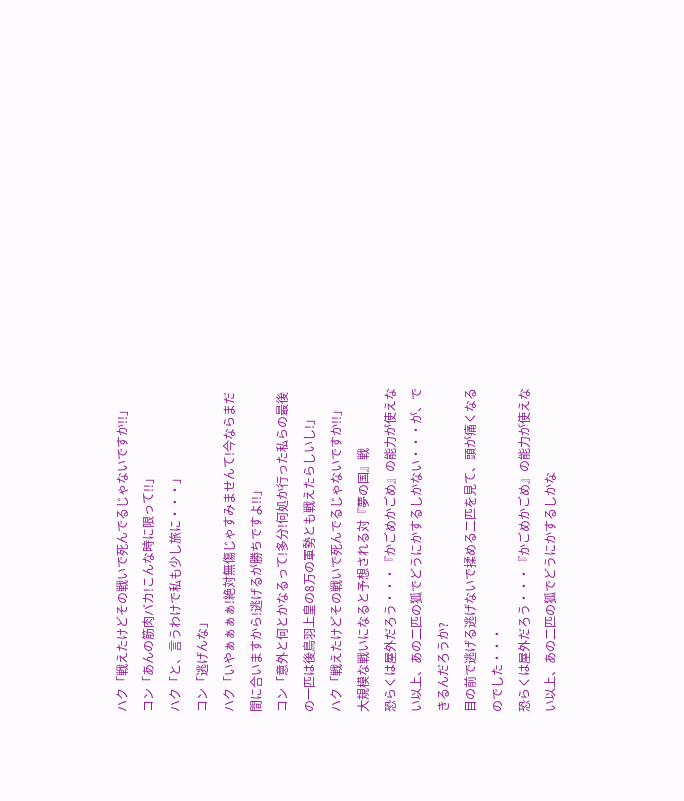ハク「戦えたけどその戦いで死んでるじゃないですか!!」
コン「あんの筋肉バカ!こんな時に限って!!」
ハク「と、言うわけで私も少し旅に・・・」
コン「逃げんな」
ハク「いやぁぁぁぁ!絶対無傷じゃすみませんて!今ならまだ間に合いますから!逃げるが勝ちですよ!!」
コン「意外と何とかなるって!多分!何処か行った私らの最後の一匹は後鳥羽上皇の8万の軍勢とも戦えたらしいし!」
ハク「戦えたけどその戦いで死んでるじゃないですか!!」
大規模な戦いになると予想される対『夢の国』戦
恐らくは屋外だろう・・・『かごめかごめ』の能力が使えない以上、あの二匹の狐でどうにかするしかない・・・が、できるんだろうか?
目の前で逃げる逃げないで揉める二匹を見て、頭が痛くなるのでした・・・
恐らくは屋外だろう・・・『かごめかごめ』の能力が使えない以上、あの二匹の狐でどうにかするしかな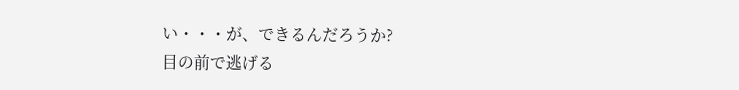い・・・が、できるんだろうか?
目の前で逃げる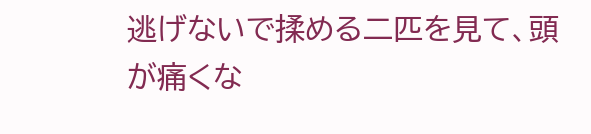逃げないで揉める二匹を見て、頭が痛くな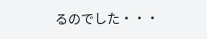るのでした・・・